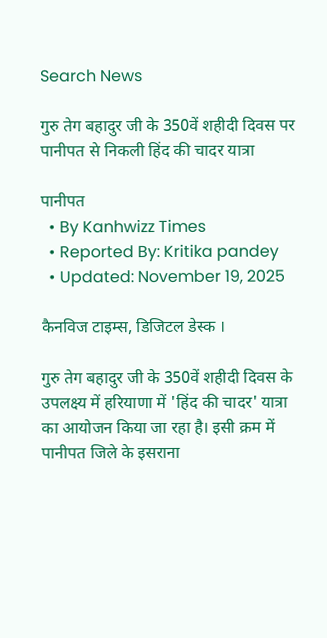Search News

गुरु तेग बहादुर जी के 350वें शहीदी दिवस पर पानीपत से निकली हिंद की चादर यात्रा

पानीपत
  • By Kanhwizz Times
  • Reported By: Kritika pandey
  • Updated: November 19, 2025

कैनविज टाइम्स, डिजिटल डेस्क ।

गुरु तेग बहादुर जी के 350वें शहीदी दिवस के उपलक्ष्य में हरियाणा में 'हिंद की चादर' यात्रा का आयोजन किया जा रहा है। इसी क्रम में पानीपत जिले के इसराना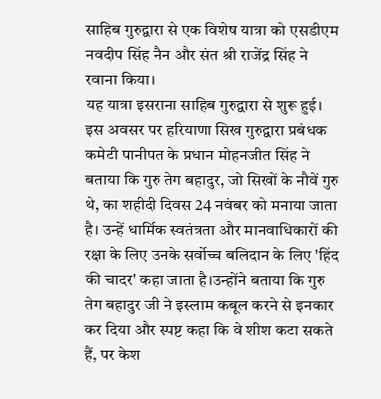साहिब गुरुद्वारा से एक विशेष यात्रा को एसडीएम नवदीप सिंह नैन और संत श्री राजेंद्र सिंह ने रवाना किया।
यह यात्रा इसराना साहिब गुरुद्वारा से शुरू हुई। इस अवसर पर हरियाणा सिख गुरुद्वारा प्रबंधक कमेटी पानीपत के प्रधान मोहनजीत सिंह ने बताया कि गुरु तेग बहादुर, जो सिखों के नौवें गुरु थे, का शहीदी दिवस 24 नवंबर को मनाया जाता है। उन्हें धार्मिक स्वतंत्रता और मानवाधिकारों की रक्षा के लिए उनके सर्वोच्च बलिदान के लिए 'हिंद की चादर' कहा जाता है।उन्होंने बताया कि गुरु तेग बहादुर जी ने इस्लाम कबूल करने से इनकार कर दिया और स्पष्ट कहा कि वे शीश कटा सकते हैं, पर केश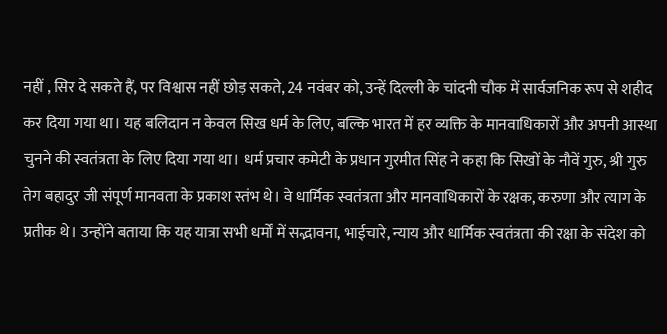नहीं , सिर दे सकते हैं, पर विश्वास नहीं छोड़ सकते, 24 नवंबर को, उन्हें दिल्ली के चांदनी चौक में सार्वजनिक रूप से शहीद कर दिया गया था। यह बलिदान न केवल सिख धर्म के लिए, बल्कि भारत में हर व्यक्ति के मानवाधिकारों और अपनी आस्था चुनने की स्वतंत्रता के लिए दिया गया था। धर्म प्रचार कमेटी के प्रधान गुरमीत सिंह ने कहा कि सिखों के नौवें गुरु, श्री गुरु तेग बहादुर जी संपूर्ण मानवता के प्रकाश स्तंभ थे। वे धार्मिक स्वतंत्रता और मानवाधिकारों के रक्षक, करुणा और त्याग के प्रतीक थे। उन्होंने बताया कि यह यात्रा सभी धर्मों में सद्भावना, भाईचारे, न्याय और धार्मिक स्वतंत्रता की रक्षा के संदेश को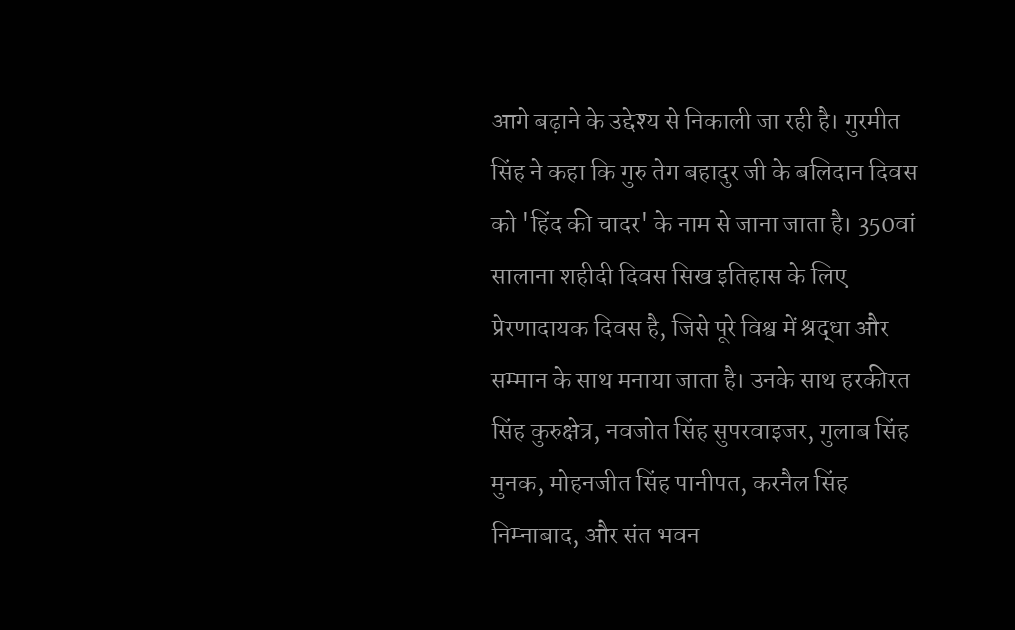आगे बढ़ाने के उद्देश्य से निकाली जा रही है। गुरमीत सिंह ने कहा कि गुरु तेग बहादुर जी के बलिदान दिवस को 'हिंद की चादर' के नाम से जाना जाता है। 350वां सालाना शहीदी दिवस सिख इतिहास के लिए प्रेरणादायक दिवस है, जिसे पूरे विश्व में श्रद्धा और सम्मान के साथ मनाया जाता है। उनके साथ हरकीरत सिंह कुरुक्षेत्र, नवजोत सिंह सुपरवाइजर, गुलाब सिंह मुनक, मोहनजीत सिंह पानीपत, करनैल सिंह निम्नाबाद, और संत भवन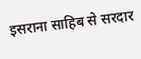इसराना साहिब से सरदार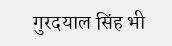गुरदयाल सिंह भी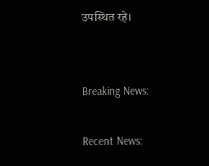उपस्थित रहे।


Breaking News:

Recent News: